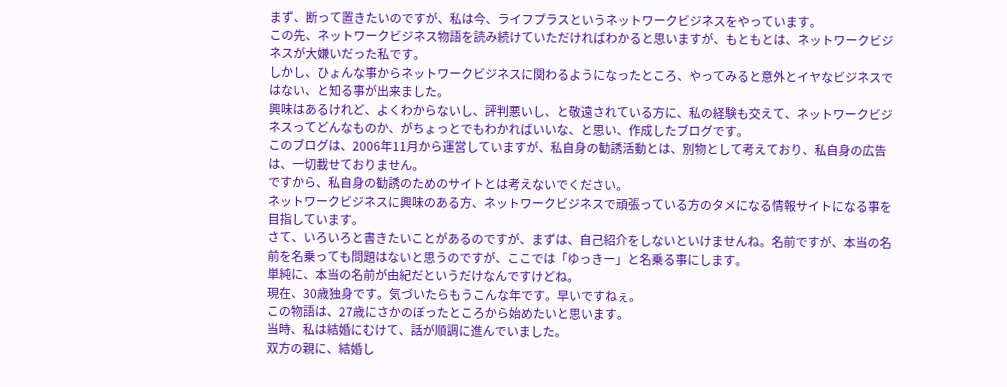まず、断って置きたいのですが、私は今、ライフプラスというネットワークビジネスをやっています。
この先、ネットワークビジネス物語を読み続けていただければわかると思いますが、もともとは、ネットワークビジネスが大嫌いだった私です。
しかし、ひょんな事からネットワークビジネスに関わるようになったところ、やってみると意外とイヤなビジネスではない、と知る事が出来ました。
興味はあるけれど、よくわからないし、評判悪いし、と敬遠されている方に、私の経験も交えて、ネットワークビジネスってどんなものか、がちょっとでもわかればいいな、と思い、作成したブログです。
このブログは、2006年11月から運営していますが、私自身の勧誘活動とは、別物として考えており、私自身の広告は、一切載せておりません。
ですから、私自身の勧誘のためのサイトとは考えないでください。
ネットワークビジネスに興味のある方、ネットワークビジネスで頑張っている方のタメになる情報サイトになる事を目指しています。
さて、いろいろと書きたいことがあるのですが、まずは、自己紹介をしないといけませんね。名前ですが、本当の名前を名乗っても問題はないと思うのですが、ここでは「ゆっきー」と名乗る事にします。
単純に、本当の名前が由紀だというだけなんですけどね。
現在、30歳独身です。気づいたらもうこんな年です。早いですねぇ。
この物語は、27歳にさかのぼったところから始めたいと思います。
当時、私は結婚にむけて、話が順調に進んでいました。
双方の親に、結婚し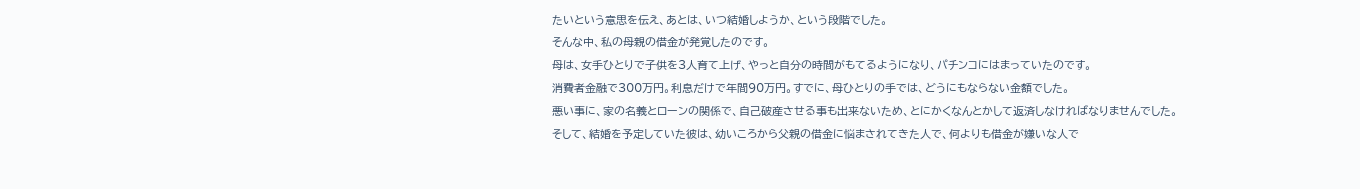たいという意思を伝え、あとは、いつ結婚しようか、という段階でした。
そんな中、私の母親の借金が発覚したのです。
母は、女手ひとりで子供を3人育て上げ、やっと自分の時間がもてるようになり、パチンコにはまっていたのです。
消費者金融で300万円。利息だけで年間90万円。すでに、母ひとりの手では、どうにもならない金額でした。
悪い事に、家の名義とローンの関係で、自己破産させる事も出来ないため、とにかくなんとかして返済しなければなりませんでした。
そして、結婚を予定していた彼は、幼いころから父親の借金に悩まされてきた人で、何よりも借金が嫌いな人で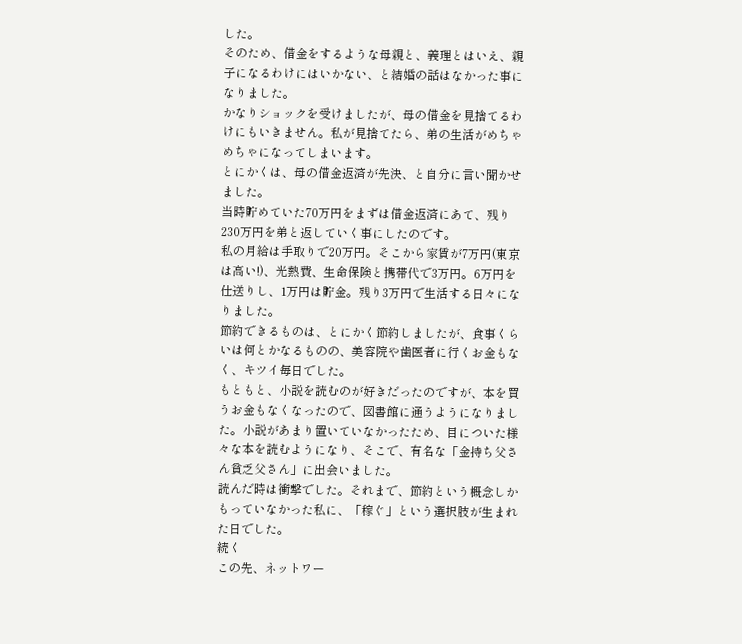した。
そのため、借金をするような母親と、義理とはいえ、親子になるわけにはいかない、と結婚の話はなかった事になりました。
かなりショックを受けましたが、母の借金を見捨てるわけにもいきません。私が見捨てたら、弟の生活がめちゃめちゃになってしまいます。
とにかくは、母の借金返済が先決、と自分に言い聞かせました。
当時貯めていた70万円をまずは借金返済にあて、残り230万円を弟と返していく事にしたのです。
私の月給は手取りで20万円。そこから家賃が7万円(東京は高い!)、光熱費、生命保険と携帯代で3万円。6万円を仕送りし、1万円は貯金。残り3万円で生活する日々になりました。
節約できるものは、とにかく節約しましたが、食事くらいは何とかなるものの、美容院や歯医者に行くお金もなく、キツイ毎日でした。
もともと、小説を読むのが好きだったのですが、本を買うお金もなくなったので、図書館に通うようになりました。小説があまり置いていなかったため、目についた様々な本を読むようになり、そこで、有名な「金持ち父さん貧乏父さん」に出会いました。
読んだ時は衝撃でした。それまで、節約という概念しかもっていなかった私に、「稼ぐ」という選択肢が生まれた日でした。
続く
この先、ネットワー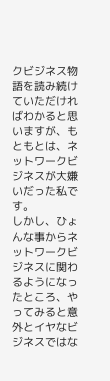クビジネス物語を読み続けていただければわかると思いますが、もともとは、ネットワークビジネスが大嫌いだった私です。
しかし、ひょんな事からネットワークビジネスに関わるようになったところ、やってみると意外とイヤなビジネスではな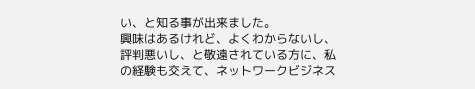い、と知る事が出来ました。
興味はあるけれど、よくわからないし、評判悪いし、と敬遠されている方に、私の経験も交えて、ネットワークビジネス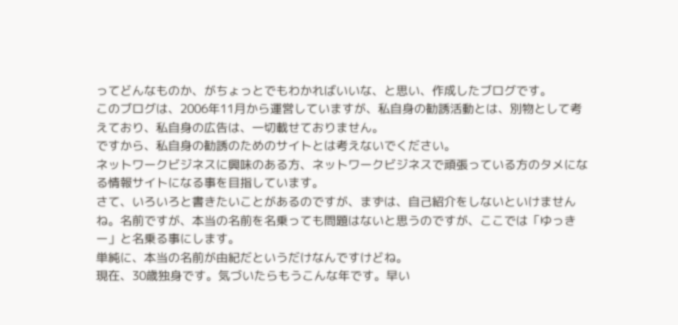ってどんなものか、がちょっとでもわかればいいな、と思い、作成したブログです。
このブログは、2006年11月から運営していますが、私自身の勧誘活動とは、別物として考えており、私自身の広告は、一切載せておりません。
ですから、私自身の勧誘のためのサイトとは考えないでください。
ネットワークビジネスに興味のある方、ネットワークビジネスで頑張っている方のタメになる情報サイトになる事を目指しています。
さて、いろいろと書きたいことがあるのですが、まずは、自己紹介をしないといけませんね。名前ですが、本当の名前を名乗っても問題はないと思うのですが、ここでは「ゆっきー」と名乗る事にします。
単純に、本当の名前が由紀だというだけなんですけどね。
現在、30歳独身です。気づいたらもうこんな年です。早い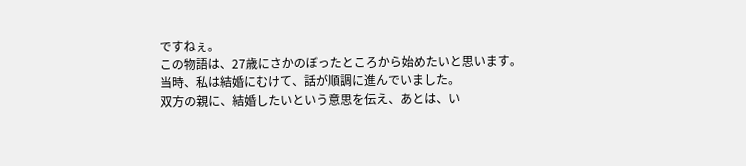ですねぇ。
この物語は、27歳にさかのぼったところから始めたいと思います。
当時、私は結婚にむけて、話が順調に進んでいました。
双方の親に、結婚したいという意思を伝え、あとは、い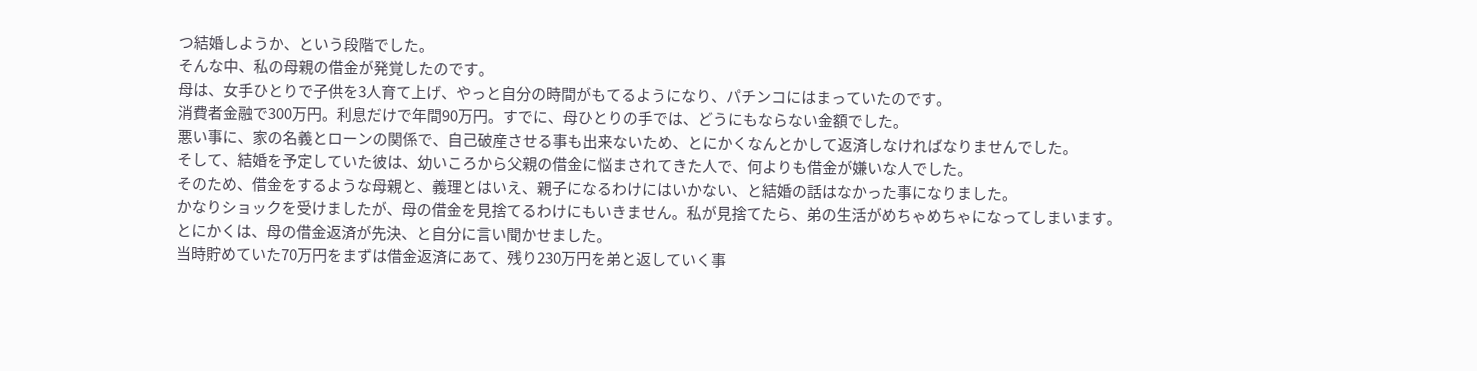つ結婚しようか、という段階でした。
そんな中、私の母親の借金が発覚したのです。
母は、女手ひとりで子供を3人育て上げ、やっと自分の時間がもてるようになり、パチンコにはまっていたのです。
消費者金融で300万円。利息だけで年間90万円。すでに、母ひとりの手では、どうにもならない金額でした。
悪い事に、家の名義とローンの関係で、自己破産させる事も出来ないため、とにかくなんとかして返済しなければなりませんでした。
そして、結婚を予定していた彼は、幼いころから父親の借金に悩まされてきた人で、何よりも借金が嫌いな人でした。
そのため、借金をするような母親と、義理とはいえ、親子になるわけにはいかない、と結婚の話はなかった事になりました。
かなりショックを受けましたが、母の借金を見捨てるわけにもいきません。私が見捨てたら、弟の生活がめちゃめちゃになってしまいます。
とにかくは、母の借金返済が先決、と自分に言い聞かせました。
当時貯めていた70万円をまずは借金返済にあて、残り230万円を弟と返していく事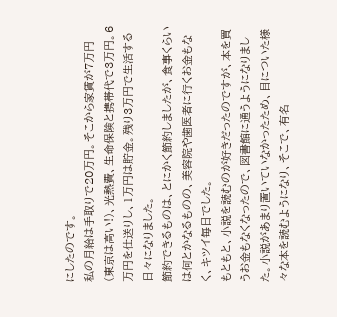にしたのです。
私の月給は手取りで20万円。そこから家賃が7万円(東京は高い!)、光熱費、生命保険と携帯代で3万円。6万円を仕送りし、1万円は貯金。残り3万円で生活する日々になりました。
節約できるものは、とにかく節約しましたが、食事くらいは何とかなるものの、美容院や歯医者に行くお金もなく、キツイ毎日でした。
もともと、小説を読むのが好きだったのですが、本を買うお金もなくなったので、図書館に通うようになりました。小説があまり置いていなかったため、目についた様々な本を読むようになり、そこで、有名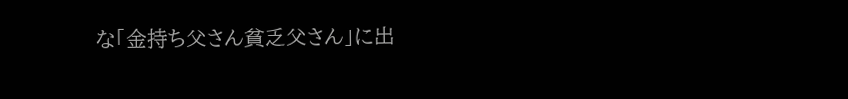な「金持ち父さん貧乏父さん」に出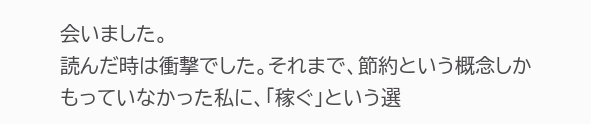会いました。
読んだ時は衝撃でした。それまで、節約という概念しかもっていなかった私に、「稼ぐ」という選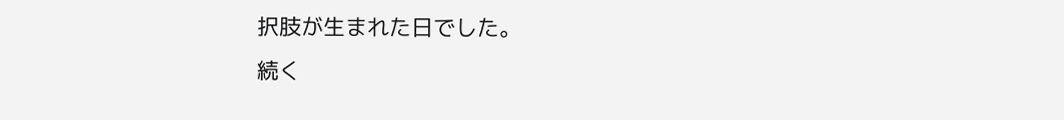択肢が生まれた日でした。
続く